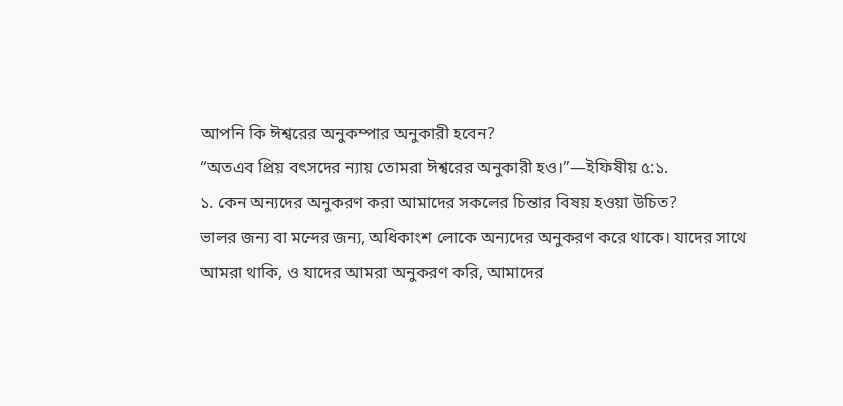আপনি কি ঈশ্বরের অনুকম্পার অনুকারী হবেন?
“অতএব প্রিয় বৎসদের ন্যায় তোমরা ঈশ্বরের অনুকারী হও।”—ইফিষীয় ৫:১.
১. কেন অন্যদের অনুকরণ করা আমাদের সকলের চিন্তার বিষয় হওয়া উচিত?
ভালর জন্য বা মন্দের জন্য, অধিকাংশ লোকে অন্যদের অনুকরণ করে থাকে। যাদের সাথে আমরা থাকি, ও যাদের আমরা অনুকরণ করি, আমাদের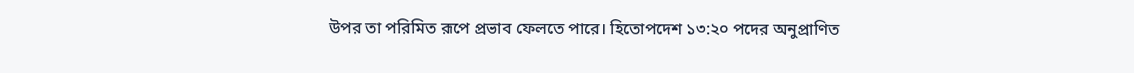উপর তা পরিমিত রূপে প্রভাব ফেলতে পারে। হিতোপদেশ ১৩:২০ পদের অনুপ্রাণিত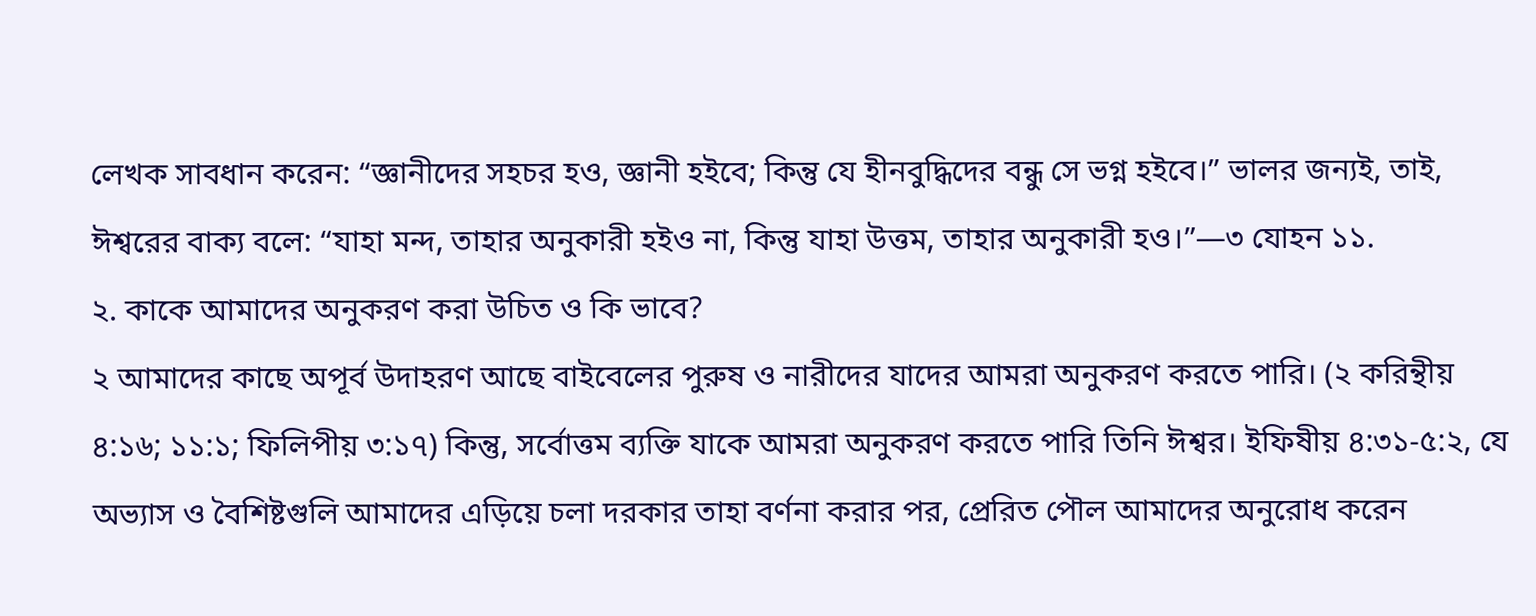লেখক সাবধান করেন: “জ্ঞানীদের সহচর হও, জ্ঞানী হইবে; কিন্তু যে হীনবুদ্ধিদের বন্ধু সে ভগ্ন হইবে।” ভালর জন্যই, তাই, ঈশ্বরের বাক্য বলে: “যাহা মন্দ, তাহার অনুকারী হইও না, কিন্তু যাহা উত্তম, তাহার অনুকারী হও।”—৩ যোহন ১১.
২. কাকে আমাদের অনুকরণ করা উচিত ও কি ভাবে?
২ আমাদের কাছে অপূর্ব উদাহরণ আছে বাইবেলের পুরুষ ও নারীদের যাদের আমরা অনুকরণ করতে পারি। (২ করিন্থীয় ৪:১৬; ১১:১; ফিলিপীয় ৩:১৭) কিন্তু, সর্বোত্তম ব্যক্তি যাকে আমরা অনুকরণ করতে পারি তিনি ঈশ্বর। ইফিষীয় ৪:৩১-৫:২, যে অভ্যাস ও বৈশিষ্টগুলি আমাদের এড়িয়ে চলা দরকার তাহা বর্ণনা করার পর, প্রেরিত পৌল আমাদের অনুরোধ করেন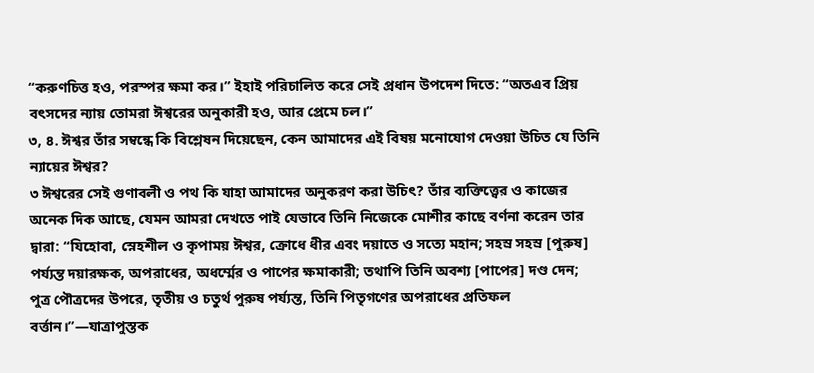“করুণচিত্ত হও, পরস্পর ক্ষমা কর।” ইহাই পরিচালিত করে সেই প্রধান উপদেশ দিতে: “অতএব প্রিয় বৎসদের ন্যায় তোমরা ঈশ্বরের অনুকারী হও, আর প্রেমে চল।”
৩, ৪. ঈশ্বর তাঁর সম্বন্ধে কি বিশ্লেষন দিয়েছেন, কেন আমাদের এই বিষয় মনোযোগ দেওয়া উচিত যে তিনি ন্যায়ের ঈশ্বর?
৩ ঈশ্বরের সেই গুণাবলী ও পথ কি যাহা আমাদের অনুকরণ করা উচিৎ? তাঁর ব্যক্তিত্ত্বের ও কাজের অনেক দিক আছে, যেমন আমরা দেখতে পাই যেভাবে তিনি নিজেকে মোশীর কাছে বর্ণনা করেন তার দ্বারা: “যিহোবা, স্নেহশীল ও কৃপাময় ঈশ্বর, ক্রোধে ধীর এবং দয়াতে ও সত্যে মহান; সহস্র সহস্র [পুরুষ] পর্য্যন্ত দয়ারক্ষক, অপরাধের, অধর্ম্মের ও পাপের ক্ষমাকারী; তথাপি তিনি অবশ্য [পাপের] দণ্ড দেন; পুত্র পৌত্রদের উপরে, তৃতীয় ও চতুর্থ পুরুষ পর্য্যন্ত, তিনি পিতৃগণের অপরাধের প্রতিফল বর্ত্তান।”—যাত্রাপুস্তক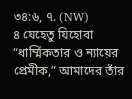৩৪:৬, ৭. (NW)
৪ যেহেতু যিহোবা “ধার্ম্মিকতার ও ন্যায়ের প্রেমীক,” আমাদের তাঁর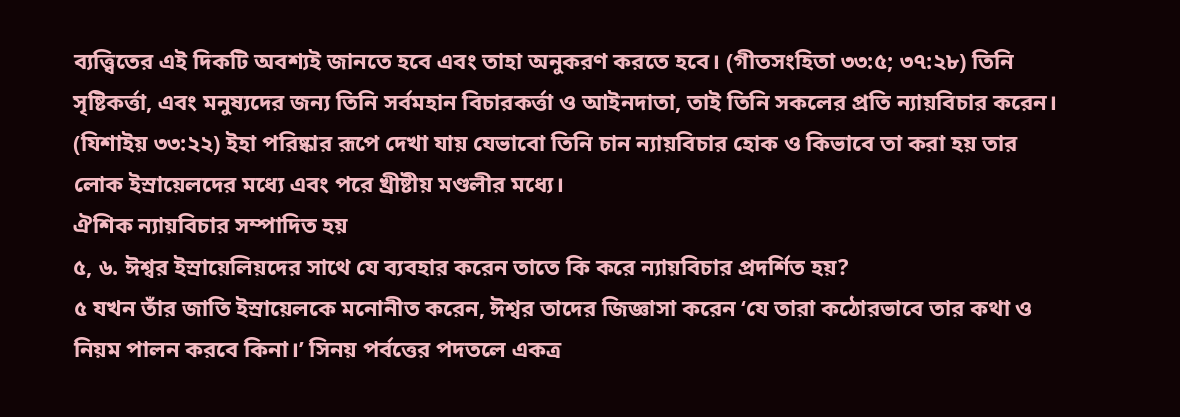ব্যত্ত্বিতের এই দিকটি অবশ্যই জানতে হবে এবং তাহা অনুকরণ করতে হবে। (গীতসংহিতা ৩৩:৫; ৩৭:২৮) তিনি সৃষ্টিকর্ত্তা, এবং মনুষ্যদের জন্য তিনি সর্বমহান বিচারকর্ত্তা ও আইনদাতা, তাই তিনি সকলের প্রতি ন্যায়বিচার করেন। (যিশাইয় ৩৩:২২) ইহা পরিষ্কার রূপে দেখা যায় যেভাবো তিনি চান ন্যায়বিচার হোক ও কিভাবে তা করা হয় তার লোক ইস্রায়েলদের মধ্যে এবং পরে খ্রীষ্টীয় মণ্ডলীর মধ্যে।
ঐশিক ন্যায়বিচার সম্পাদিত হয়
৫, ৬. ঈশ্বর ইস্রায়েলিয়দের সাথে যে ব্যবহার করেন তাতে কি করে ন্যায়বিচার প্রদর্শিত হয়?
৫ যখন তাঁর জাতি ইস্রায়েলকে মনোনীত করেন, ঈশ্বর তাদের জিজ্ঞাসা করেন ‘যে তারা কঠোরভাবে তার কথা ও নিয়ম পালন করবে কিনা।’ সিনয় পর্বত্তের পদতলে একত্র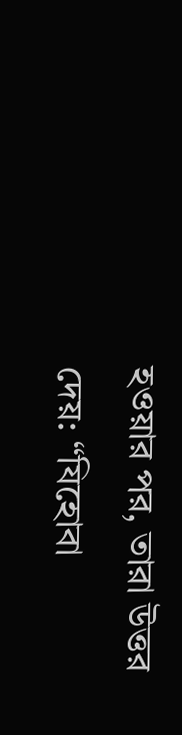হওয়ার পর, তারা উত্তর দেয়: “যিহোবা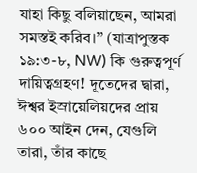যাহা কিছু বলিয়াছেন, আমরা সমস্তই করিব।” (যাত্রাপুস্তক ১৯:৩-৮, NW) কি গুরুত্বপূর্ণ দায়িত্বগ্রহণ! দূতেদের দ্বারা, ঈশ্বর ইস্রায়েলিয়দের প্রায় ৬০০ আইন দেন, যেগুলি তারা, তাঁর কাছে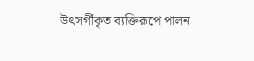উৎসর্গীকৃত ব্যক্তিরূপে পালন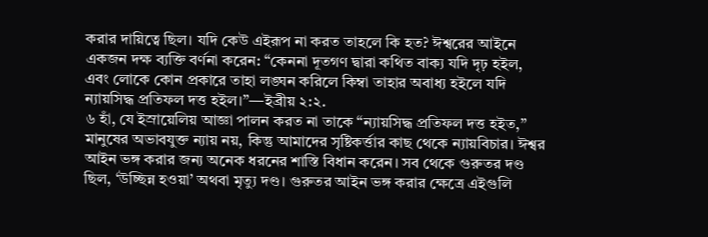করার দায়িত্বে ছিল। যদি কেউ এইরূপ না করত তাহলে কি হত? ঈশ্বরের আইনে একজন দক্ষ ব্যক্তি বর্ণনা করেন: “কেননা দূতগণ দ্বারা কথিত বাক্য যদি দৃঢ় হইল, এবং লোকে কোন প্রকারে তাহা লঙ্ঘন করিলে কিম্বা তাহার অবাধ্য হইলে যদি ন্যায়সিদ্ধ প্রতিফল দত্ত হইল।”—ইব্রীয় ২:২.
৬ হাঁ, যে ইস্রায়েলিয় আজ্ঞা পালন করত না তাকে “ন্যায়সিদ্ধ প্রতিফল দত্ত হইত,” মানুষের অভাবযুক্ত ন্যায় নয়, কিন্তু আমাদের সৃষ্টিকর্ত্তার কাছ থেকে ন্যায়বিচার। ঈশ্বর আইন ভঙ্গ করার জন্য অনেক ধরনের শাস্তি বিধান করেন। সব থেকে গুরুতর দণ্ড ছিল, ‘উচ্ছিন্ন হওয়া’ অথবা মৃত্যু দণ্ড। গুরুতর আইন ভঙ্গ করার ক্ষেত্রে এইগুলি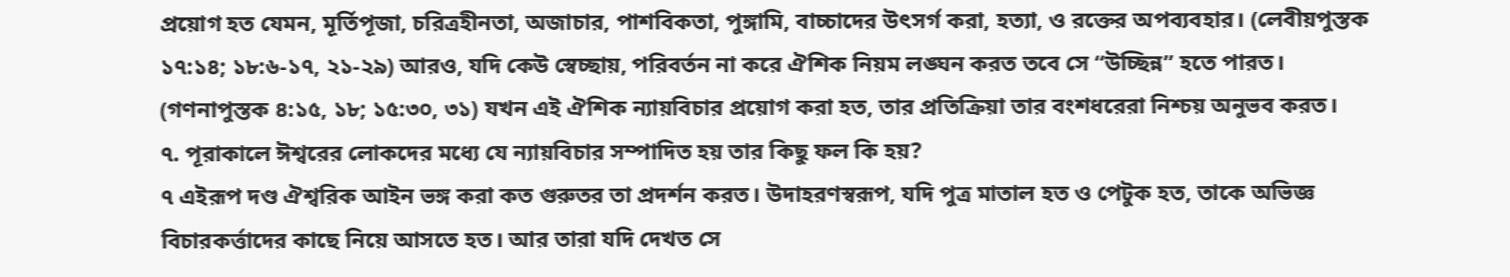প্রয়োগ হত যেমন, মূর্তিপূজা, চরিত্রহীনতা, অজাচার, পাশবিকতা, পুঙ্গামি, বাচ্চাদের উৎসর্গ করা, হত্যা, ও রক্তের অপব্যবহার। (লেবীয়পুস্তক ১৭:১৪; ১৮:৬-১৭, ২১-২৯) আরও, যদি কেউ স্বেচ্ছায়, পরিবর্তন না করে ঐশিক নিয়ম লঙ্ঘন করত তবে সে “উচ্ছিন্ন” হতে পারত। (গণনাপুস্তক ৪:১৫, ১৮; ১৫:৩০, ৩১) যখন এই ঐশিক ন্যায়বিচার প্রয়োগ করা হত, তার প্রতিক্রিয়া তার বংশধরেরা নিশ্চয় অনুভব করত।
৭. পূরাকালে ঈশ্বরের লোকদের মধ্যে যে ন্যায়বিচার সম্পাদিত হয় তার কিছু ফল কি হয়?
৭ এইরূপ দণ্ড ঐশ্বরিক আইন ভঙ্গ করা কত গুরুতর তা প্রদর্শন করত। উদাহরণস্বরূপ, যদি পুত্র মাতাল হত ও পেটুক হত, তাকে অভিজ্ঞ বিচারকর্ত্তাদের কাছে নিয়ে আসতে হত। আর তারা যদি দেখত সে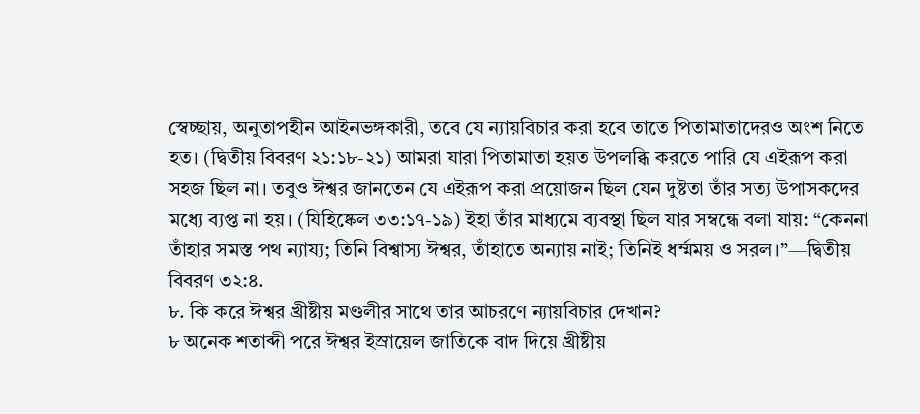স্বেচ্ছায়, অনুতাপহীন আইনভঙ্গকারী, তবে যে ন্যায়বিচার করা হবে তাতে পিতামাতাদেরও অংশ নিতে হত। (দ্বিতীয় বিবরণ ২১:১৮-২১) আমরা যারা পিতামাতা হয়ত উপলব্ধি করতে পারি যে এইরূপ করা সহজ ছিল না। তবুও ঈশ্বর জানতেন যে এইরূপ করা প্রয়োজন ছিল যেন দুষ্টতা তাঁর সত্য উপাসকদের মধ্যে ব্যপ্ত না হয়। (যিহিষ্কেল ৩৩:১৭-১৯) ইহা তাঁর মাধ্যমে ব্যবস্থা ছিল যার সম্বন্ধে বলা যায়: “কেননা তাঁহার সমস্ত পথ ন্যায্য; তিনি বিশ্বাস্য ঈশ্বর, তাঁহাতে অন্যায় নাই; তিনিই ধর্ম্মময় ও সরল।”—দ্বিতীয় বিবরণ ৩২:৪.
৮. কি করে ঈশ্বর খ্রীষ্টীয় মণ্ডলীর সাথে তার আচরণে ন্যায়বিচার দেখান?
৮ অনেক শতাব্দী পরে ঈশ্বর ইস্রায়েল জাতিকে বাদ দিয়ে খ্রীষ্টীয়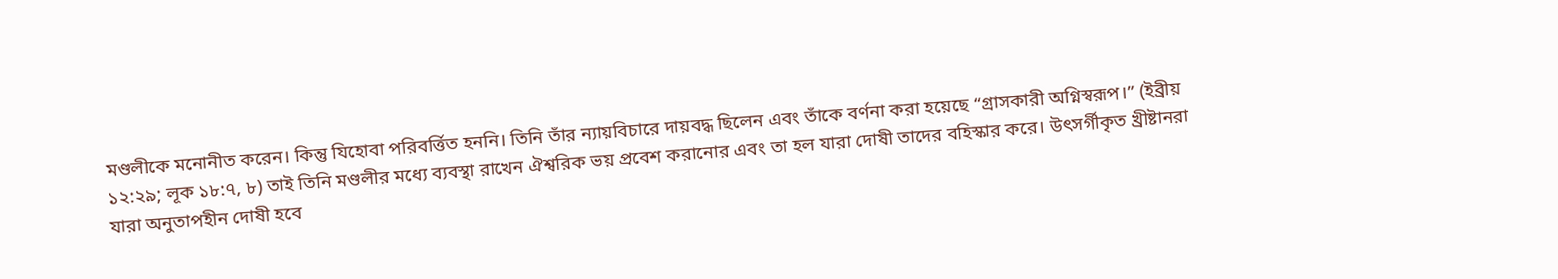মণ্ডলীকে মনোনীত করেন। কিন্তু যিহোবা পরিবর্ত্তিত হননি। তিনি তাঁর ন্যায়বিচারে দায়বদ্ধ ছিলেন এবং তাঁকে বর্ণনা করা হয়েছে “গ্রাসকারী অগ্নিস্বরূপ।” (ইব্রীয় ১২:২৯; লূক ১৮:৭, ৮) তাই তিনি মণ্ডলীর মধ্যে ব্যবস্থা রাখেন ঐশ্বরিক ভয় প্রবেশ করানোর এবং তা হল যারা দোষী তাদের বহিস্কার করে। উৎসর্গীকৃত খ্রীষ্টানরা যারা অনুতাপহীন দোষী হবে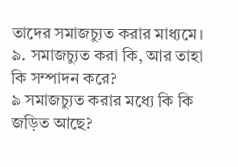তাদের সমাজচ্যুত করার মাধ্যমে।
৯. সমাজচ্যুত করা কি, আর তাহা কি সম্পাদন করে?
৯ সমাজচ্যুত করার মধ্যে কি কি জড়িত আছে?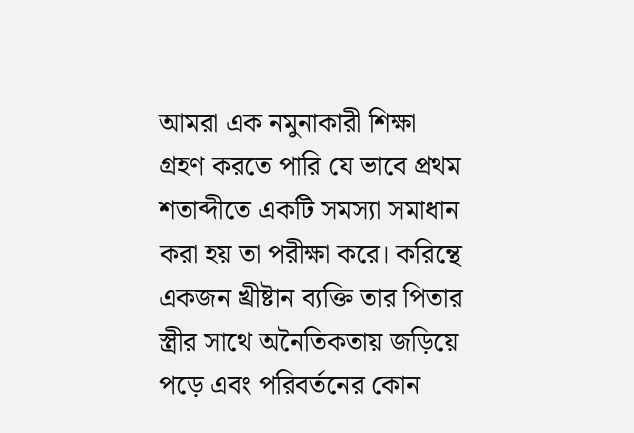আমরা এক নমুনাকারী শিক্ষা গ্রহণ করতে পারি যে ভাবে প্রথম শতাব্দীতে একটি সমস্যা সমাধান করা হয় তা পরীক্ষা করে। করিন্থে একজন খ্রীষ্টান ব্যক্তি তার পিতার স্ত্রীর সাথে অনৈতিকতায় জড়িয়ে পড়ে এবং পরিবর্তনের কোন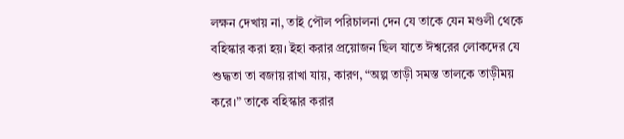লক্ষন দেখায় না, তাই পৌল পরিচালনা দেন যে তাকে যেন মণ্ডলী থেকে বহিস্কার করা হয়। ইহা করার প্রয়োজন ছিল যাতে ঈশ্বরের লোকদের যে শুদ্ধতা তা বজায় রাখা যায়, কারণ, “অল্প তাড়ী সমস্ত তালকে তাড়ীময় করে।” তাকে বহিস্কার করার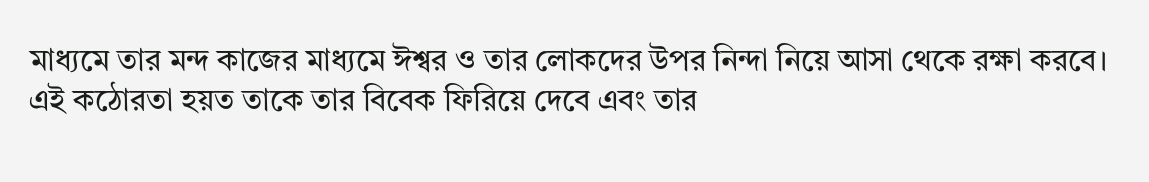মাধ্যমে তার মন্দ কাজের মাধ্যমে ঈশ্বর ও তার লোকদের উপর নিন্দা নিয়ে আসা থেকে রক্ষা করবে। এই কঠোরতা হয়ত তাকে তার বিবেক ফিরিয়ে দেবে এবং তার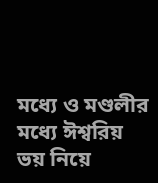মধ্যে ও মণ্ডলীর মধ্যে ঈশ্বরিয় ভয় নিয়ে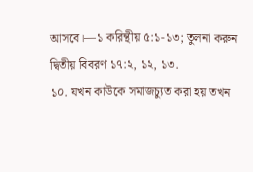আসবে।—১ করিন্থীয় ৫:১-১৩; তুলনা করুন দ্বিতীয় বিবরণ ১৭:২, ১২, ১৩.
১০. যখন কাউকে সমাজচ্যুত করা হয় তখন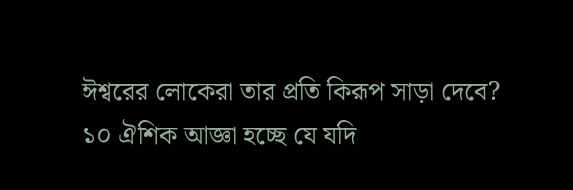ঈশ্বরের লোকেরা তার প্রতি কিরূপ সাড়া দেবে?
১০ ঐশিক আজ্ঞা হচ্ছে যে যদি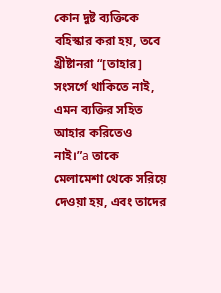কোন দুষ্ট ব্যক্তিকে বহিস্কার করা হয়, তবে খ্রীষ্টানরা “[তাহার] সংসর্গে থাকিতে নাই, এমন ব্যক্তির সহিত আহার করিতেও নাই।”a তাকে মেলামেশা থেকে সরিয়ে দেওয়া হয়, এবং তাদের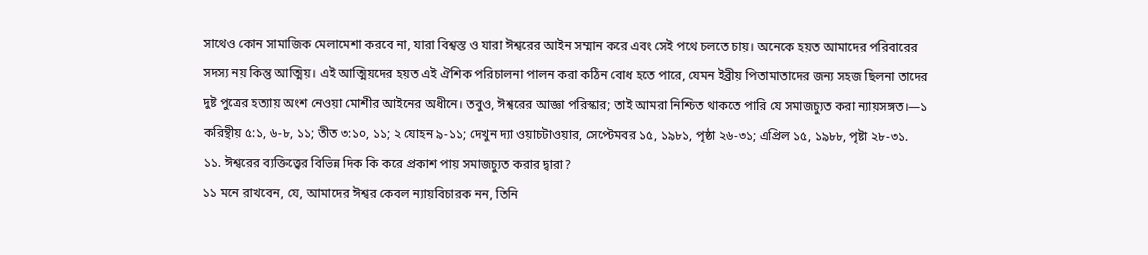সাথেও কোন সামাজিক মেলামেশা করবে না, যারা বিশ্বস্ত ও যারা ঈশ্বরের আইন সম্মান করে এবং সেই পথে চলতে চায়। অনেকে হয়ত আমাদের পরিবারের সদস্য নয় কিন্তু আত্মিয়। এই আত্মিয়দের হয়ত এই ঐশিক পরিচালনা পালন করা কঠিন বোধ হতে পারে, যেমন ইব্রীয় পিতামাতাদের জন্য সহজ ছিলনা তাদের দুষ্ট পুত্রের হত্যায় অংশ নেওয়া মোশীর আইনের অধীনে। তবুও, ঈশ্বরের আজ্ঞা পরিস্কার; তাই আমরা নিশ্চিত থাকতে পারি যে সমাজচ্যুত করা ন্যায়সঙ্গত।—১ করিন্থীয় ৫:১, ৬-৮, ১১; তীত ৩:১০, ১১; ২ যোহন ৯-১১; দেখুন দ্যা ওয়াচটাওয়ার, সেপ্টেমবর ১৫, ১৯৮১, পৃষ্ঠা ২৬-৩১; এপ্রিল ১৫, ১৯৮৮, পৃষ্টা ২৮-৩১.
১১. ঈশ্বরের ব্যক্তিত্ত্বের বিভিন্ন দিক কি করে প্রকাশ পায় সমাজচ্যুত করার দ্বারা?
১১ মনে রাখবেন, যে, আমাদের ঈশ্বর কেবল ন্যায়বিচারক নন, তিনি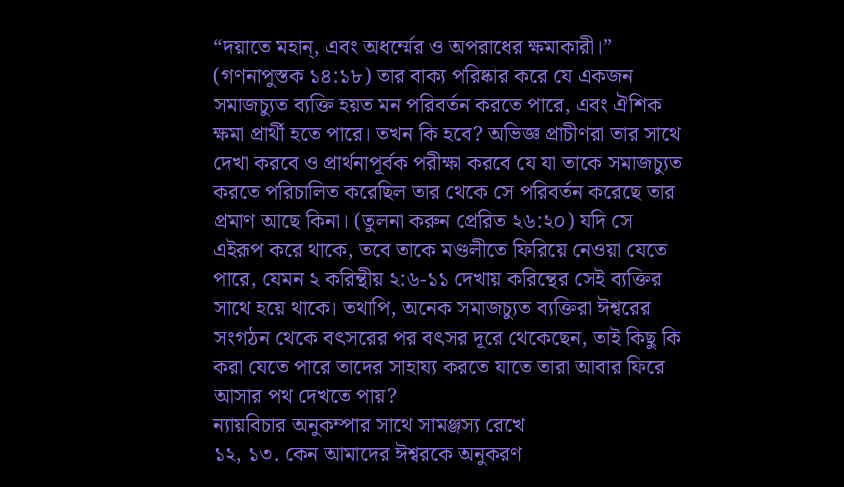“দয়াতে মহান্, এবং অধর্ম্মের ও অপরাধের ক্ষমাকারী।” (গণনাপুস্তক ১৪:১৮) তার বাক্য পরিষ্কার করে যে একজন সমাজচ্যুত ব্যক্তি হয়ত মন পরিবর্তন করতে পারে, এবং ঐশিক ক্ষমা প্রার্থী হতে পারে। তখন কি হবে? অভিজ্ঞ প্রাচীণরা তার সাথে দেখা করবে ও প্রার্থনাপূর্বক পরীক্ষা করবে যে যা তাকে সমাজচ্যুত করতে পরিচালিত করেছিল তার থেকে সে পরিবর্তন করেছে তার প্রমাণ আছে কিনা। (তুলনা করুন প্রেরিত ২৬:২০) যদি সে এইরূপ করে থাকে, তবে তাকে মণ্ডলীতে ফিরিয়ে নেওয়া যেতে পারে, যেমন ২ করিন্থীয় ২:৬-১১ দেখায় করিন্থের সেই ব্যক্তির সাথে হয়ে থাকে। তথাপি, অনেক সমাজচ্যুত ব্যক্তিরা ঈশ্বরের সংগঠন থেকে বৎসরের পর বৎসর দূরে থেকেছেন, তাই কিছু কি করা যেতে পারে তাদের সাহায্য করতে যাতে তারা আবার ফিরে আসার পথ দেখতে পায়?
ন্যায়বিচার অনুকম্পার সাথে সামঞ্জস্য রেখে
১২, ১৩. কেন আমাদের ঈশ্বরকে অনুকরণ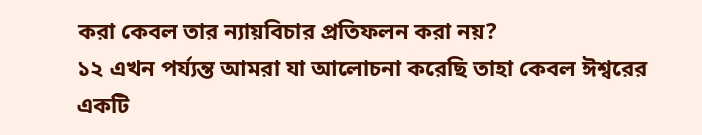করা কেবল তার ন্যায়বিচার প্রতিফলন করা নয়?
১২ এখন পর্য্যন্ত আমরা যা আলোচনা করেছি তাহা কেবল ঈশ্বরের একটি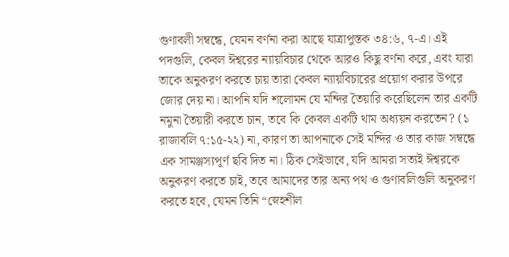গুণাবলী সম্বন্ধে, যেমন বর্ণনা করা আছে যাত্রাপুস্তক ৩৪:৬, ৭-এ। এই পদগুলি, কেবল ঈশ্বরের ন্যায়বিচার থেকে আরও কিছু বর্ণনা করে, এবং যারা তাকে অনুকরণ করতে চায় তারা কেবল ন্যায়বিচারের প্রয়োগ করার উপরে জোর দেয় না। আপনি যদি শলোমন যে মন্দির তৈয়ারি করেছিলেন তার একটি নমুনা তৈয়ারী করতে চান, তবে কি কেবল একটি থাম অধ্যয়ন করতেন? (১ রাজাবলি ৭:১৫-২২) না, কারণ তা আপনাকে সেই মন্দির ও তার কাজ সম্বন্ধে এক সামঞ্জস্যপূর্ণ ছবি দিত না। ঠিক সেইভাবে, যদি আমরা সত্যই ঈশ্বরকে অনুকরণ করতে চাই, তবে আমাদের তার অন্য পথ ও গুণাবলিগুলি অনুকরণ করতে হবে, যেমন তিনি “স্নেহশীল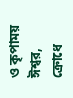ও কৃপাময় ঈশ্বর, ক্রোধে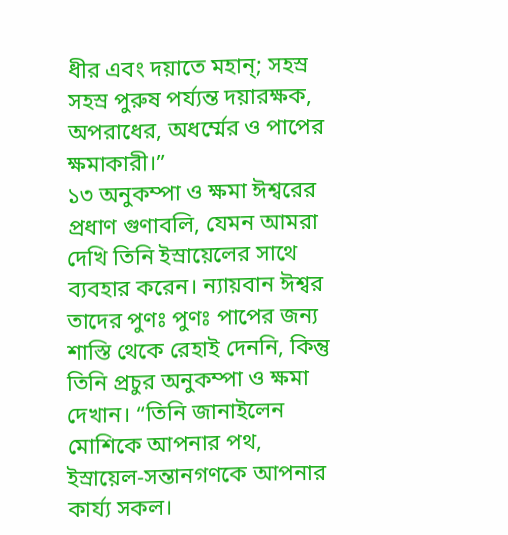ধীর এবং দয়াতে মহান্; সহস্র সহস্র পুরুষ পর্য্যন্ত দয়ারক্ষক, অপরাধের, অধর্ম্মের ও পাপের ক্ষমাকারী।”
১৩ অনুকম্পা ও ক্ষমা ঈশ্বরের প্রধাণ গুণাবলি, যেমন আমরা দেখি তিনি ইস্রায়েলের সাথে ব্যবহার করেন। ন্যায়বান ঈশ্বর তাদের পুণঃ পুণঃ পাপের জন্য শাস্তি থেকে রেহাই দেননি, কিন্তু তিনি প্রচুর অনুকম্পা ও ক্ষমা দেখান। “তিনি জানাইলেন মোশিকে আপনার পথ, ইস্রায়েল-সন্তানগণকে আপনার কার্য্য সকল।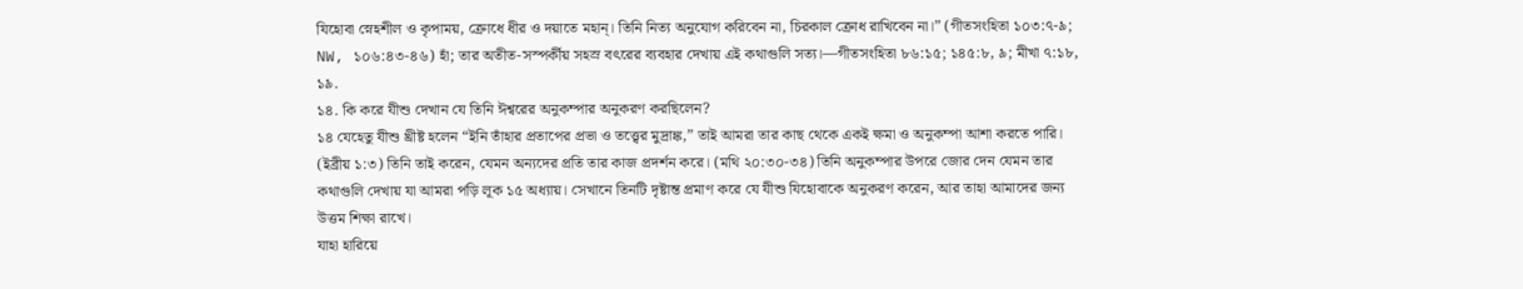যিহোবা স্নেহশীল ও কৃপাময়, ক্রোধে ধীর ও দয়াতে মহান্। তিনি নিত্য অনুযোগ করিবেন না, চিরকাল ক্রোধ রাখিবেন না।” (গীতসংহিতা ১০৩:৭-৯; NW, ১০৬:৪৩-৪৬) হাঁ; তার অতীত-সস্পর্কীয় সহস্র বৎরের ব্যবহার দেখায় এই কথাগুলি সত্য।—গীতসংহিতা ৮৬:১৫; ১৪৫:৮, ৯; মীখা ৭:১৮, ১৯.
১৪. কি করে যীশু দেখান যে তিনি ঈশ্বরের অনুকম্পার অনুকরণ করছিলেন?
১৪ যেহেতু যীশু খ্রীষ্ট হলেন “ইনি তাঁহার প্রতাপের প্রভা ও তত্ত্বের মুদ্রাঙ্ক,” তাই আমরা তার কাছ থেকে একই ক্ষমা ও অনুকম্পা আশা করতে পারি। (ইব্রীয় ১:৩) তিনি তাই করেন, যেমন অন্যদের প্রতি তার কাজ প্রদর্শন করে। (মথি ২০:৩০-৩৪) তিনি অনুকম্পার উপরে জোর দেন যেমন তার কথাগুলি দেখায় যা আমরা পড়ি লূক ১৫ অধ্যায়। সেখানে তিনটি দৃষ্টান্ত প্রমাণ করে যে যীশু যিহোবাকে অনুকরণ করেন, আর তাহা আমাদের জন্য উত্তম শিক্ষা রাখে।
যাহা হারিয়ে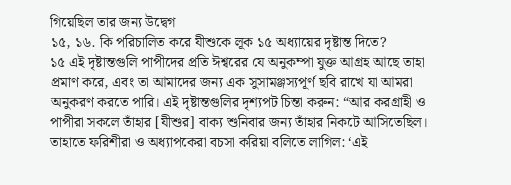গিয়েছিল তার জন্য উদ্বেগ
১৫, ১৬. কি পরিচালিত করে যীশুকে লূক ১৫ অধ্যায়ের দৃষ্টান্ত দিতে?
১৫ এই দৃষ্টান্তগুলি পাপীদের প্রতি ঈশ্বরের যে অনুকম্পা যুক্ত আগ্রহ আছে তাহা প্রমাণ করে, এবং তা আমাদের জন্য এক সুসামঞ্জস্যপূর্ণ ছবি রাখে যা আমরা অনুকরণ করতে পারি। এই দৃষ্টান্তগুলির দৃশ্যপট চিন্তা করুন: “আর করগ্রাহী ও পাপীরা সকলে তাঁহার [যীশুর] বাক্য শুনিবার জন্য তাঁহার নিকটে আসিতেছিল। তাহাতে ফরিশীরা ও অধ্যাপকেরা বচসা করিয়া বলিতে লাগিল: ‘এই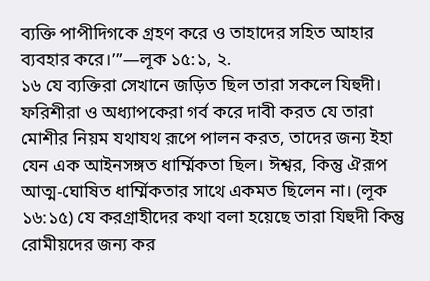ব্যক্তি পাপীদিগকে গ্রহণ করে ও তাহাদের সহিত আহার ব্যবহার করে।’”—লূক ১৫:১, ২.
১৬ যে ব্যক্তিরা সেখানে জড়িত ছিল তারা সকলে যিহুদী। ফরিশীরা ও অধ্যাপকেরা গর্ব করে দাবী করত যে তারা মোশীর নিয়ম যথাযথ রূপে পালন করত, তাদের জন্য ইহা যেন এক আইনসঙ্গত ধার্ম্মিকতা ছিল। ঈশ্বর, কিন্তু ঐরূপ আত্ম-ঘোষিত ধার্ম্মিকতার সাথে একমত ছিলেন না। (লূক ১৬:১৫) যে করগ্রাহীদের কথা বলা হয়েছে তারা যিহুদী কিন্তু রোমীয়দের জন্য কর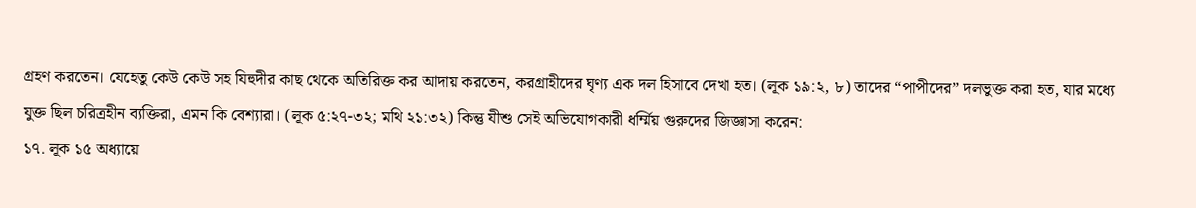গ্রহণ করতেন। যেহেতু কেউ কেউ সহ যিহুদীর কাছ থেকে অতিরিক্ত কর আদায় করতেন, করগ্রাহীদের ঘৃণ্য এক দল হিসাবে দেখা হত। (লূক ১৯:২, ৮) তাদের “পাপীদের” দলভুক্ত করা হত, যার মধ্যে যুক্ত ছিল চরিত্রহীন ব্যক্তিরা, এমন কি বেশ্যারা। (লূক ৫:২৭-৩২; মথি ২১:৩২) কিন্তু যীশু সেই অভিযোগকারী ধর্ম্মিয় গুরুদের জিজ্ঞাসা করেন:
১৭. লূক ১৫ অধ্যায়ে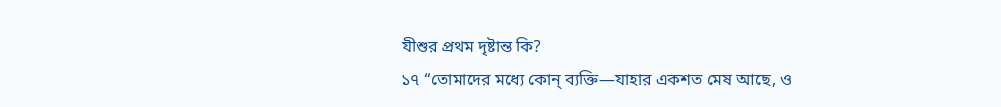যীশুর প্রথম দৃষ্টান্ত কি?
১৭ “তোমাদের মধ্যে কোন্ ব্যক্তি—যাহার একশত মেষ আছে, ও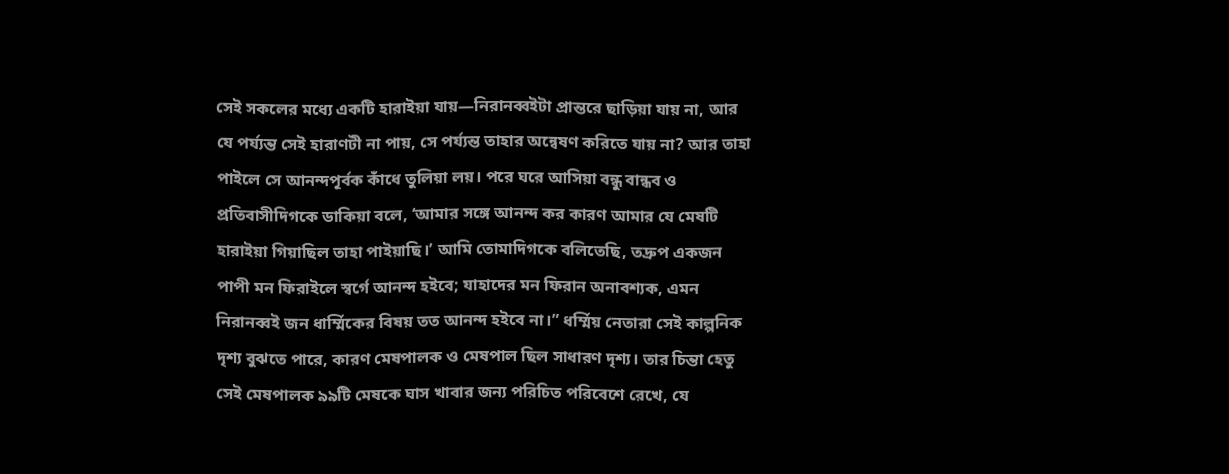সেই সকলের মধ্যে একটি হারাইয়া যায়—নিরানব্বইটা প্রান্তরে ছাড়িয়া যায় না, আর যে পর্য্যন্ত সেই হারাণটী না পায়, সে পর্য্যন্ত তাহার অন্বেষণ করিতে যায় না? আর তাহা পাইলে সে আনন্দপূর্বক কাঁধে তুলিয়া লয়। পরে ঘরে আসিয়া বন্ধু বান্ধব ও প্রতিবাসীদিগকে ডাকিয়া বলে, ‘আমার সঙ্গে আনন্দ কর কারণ আমার যে মেষটি হারাইয়া গিয়াছিল তাহা পাইয়াছি।’ আমি তোমাদিগকে বলিতেছি, তদ্রুপ একজন পাপী মন ফিরাইলে স্বর্গে আনন্দ হইবে; যাহাদের মন ফিরান অনাবশ্যক, এমন নিরানব্বই জন ধার্ম্মিকের বিষয় তত আনন্দ হইবে না।” ধর্ম্মিয় নেতারা সেই কাল্পনিক দৃশ্য বুঝতে পারে, কারণ মেষপালক ও মেষপাল ছিল সাধারণ দৃশ্য। তার চিন্তা হেতু সেই মেষপালক ৯৯টি মেষকে ঘাস খাবার জন্য পরিচিত পরিবেশে রেখে, যে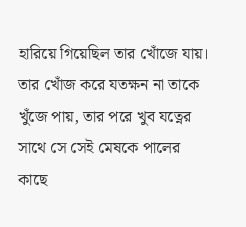হারিয়ে গিয়েছিল তার খোঁজে যায়। তার খোঁজ করে যতক্ষন না তাকে খুঁজে পায়, তার পরে খুব যত্নের সাথে সে সেই মেষকে পালের কাছে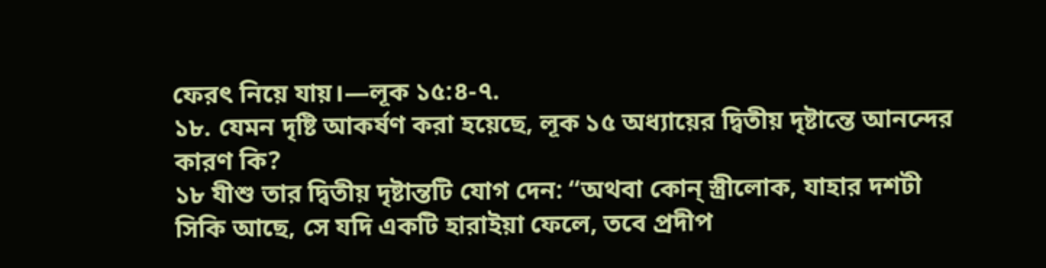ফেরৎ নিয়ে যায়।—লূক ১৫:৪-৭.
১৮. যেমন দৃষ্টি আকর্ষণ করা হয়েছে, লূক ১৫ অধ্যায়ের দ্বিতীয় দৃষ্টান্তে আনন্দের কারণ কি?
১৮ যীশু তার দ্বিতীয় দৃষ্টান্তটি যোগ দেন: “অথবা কোন্ স্ত্রীলোক, যাহার দশটী সিকি আছে, সে যদি একটি হারাইয়া ফেলে, তবে প্রদীপ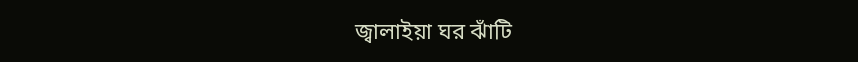জ্বালাইয়া ঘর ঝাঁটি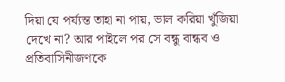দিয়া যে পর্য্যন্ত তাহা না পায়, ভাল করিয়া খুঁজিয়া দেখে না? আর পাইলে পর সে বন্ধু বান্ধব ও প্রতিবাসিনীজণকে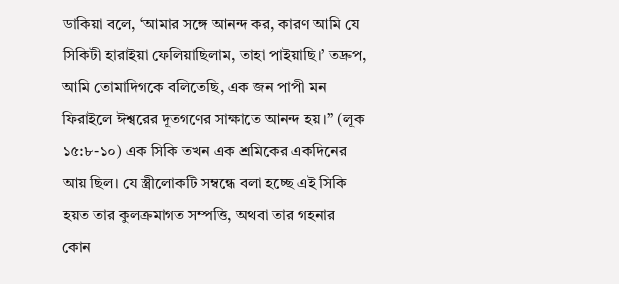ডাকিয়া বলে, ‘আমার সঙ্গে আনন্দ কর, কারণ আমি যে সিকিটী হারাইয়া ফেলিয়াছিলাম, তাহা পাইয়াছি।’ তদ্রুপ, আমি তোমাদিগকে বলিতেছি, এক জন পাপী মন ফিরাইলে ঈশ্বরের দূতগণের সাক্ষাতে আনন্দ হয়।” (লূক ১৫:৮-১০) এক সিকি তখন এক শ্রমিকের একদিনের আয় ছিল। যে স্ত্রীলোকটি সম্বন্ধে বলা হচ্ছে এই সিকি হয়ত তার কুলক্রমাগত সম্পত্তি, অথবা তার গহনার কোন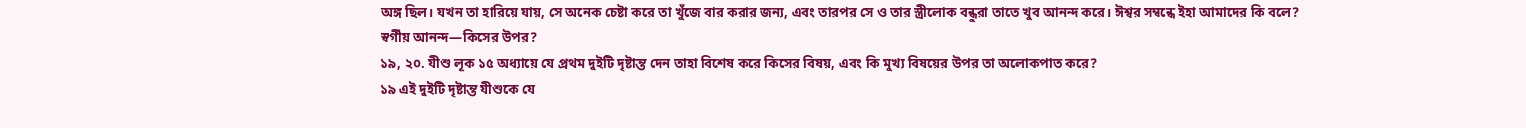অঙ্গ ছিল। যখন তা হারিয়ে যায়, সে অনেক চেষ্টা করে তা খুঁজে বার করার জন্য, এবং তারপর সে ও তার স্ত্রীলোক বন্ধুরা তাতে খুব আনন্দ করে। ঈশ্বর সম্বন্ধে ইহা আমাদের কি বলে?
স্বর্গীয় আনন্দ—কিসের উপর?
১৯, ২০. যীশু লূক ১৫ অধ্যায়ে যে প্রথম দুইটি দৃষ্টান্ত দেন তাহা বিশেষ করে কিসের বিষয়, এবং কি মুখ্য বিষয়ের উপর তা অলোকপাত করে?
১৯ এই দুইটি দৃষ্টান্ত যীশুকে যে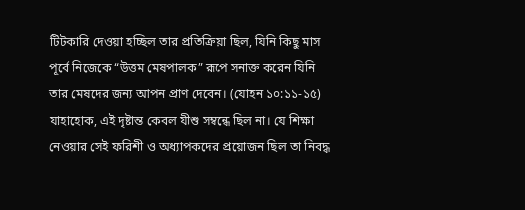টিটকারি দেওয়া হচ্ছিল তার প্রতিক্রিয়া ছিল, যিনি কিছু মাস পূর্বে নিজেকে “উত্তম মেষপালক” রূপে সনাক্ত করেন যিনি তার মেষদের জন্য আপন প্রাণ দেবেন। (যোহন ১০:১১-১৫) যাহাহোক, এই দৃষ্টান্ত কেবল যীশু সম্বন্ধে ছিল না। যে শিক্ষা নেওয়ার সেই ফরিশী ও অধ্যাপকদের প্রয়োজন ছিল তা নিবদ্ধ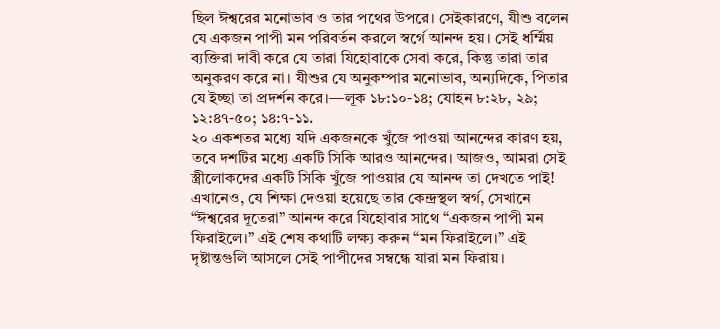ছিল ঈশ্বরের মনোভাব ও তার পথের উপরে। সেইকারণে, যীশু বলেন যে একজন পাপী মন পরিবর্তন করলে স্বর্গে আনন্দ হয়। সেই ধর্ম্মিয় ব্যক্তিরা দাবী করে যে তারা যিহোবাকে সেবা করে, কিন্তু তারা তার অনুকরণ করে না। যীশুর যে অনুকম্পার মনোভাব, অন্যদিকে, পিতার যে ইচ্ছা তা প্রদর্শন করে।—লূক ১৮:১০-১৪; যোহন ৮:২৮, ২৯; ১২:৪৭-৫০; ১৪:৭-১১.
২০ একশতর মধ্যে যদি একজনকে খুঁজে পাওয়া আনন্দের কারণ হয়, তবে দশটির মধ্যে একটি সিকি আরও আনন্দের। আজও, আমরা সেই স্ত্রীলোকদের একটি সিকি খুঁজে পাওয়ার যে আনন্দ তা দেখতে পাই! এখানেও, যে শিক্ষা দেওয়া হয়েছে তার কেন্দ্রস্থল স্বর্গ, সেখানে “ঈশ্বরের দূতেরা” আনন্দ করে যিহোবার সাথে “একজন পাপী মন ফিরাইলে।” এই শেষ কথাটি লক্ষ্য করুন “মন ফিরাইলে।” এই দৃষ্টান্তগুলি আসলে সেই পাপীদের সম্বন্ধে যারা মন ফিরায়।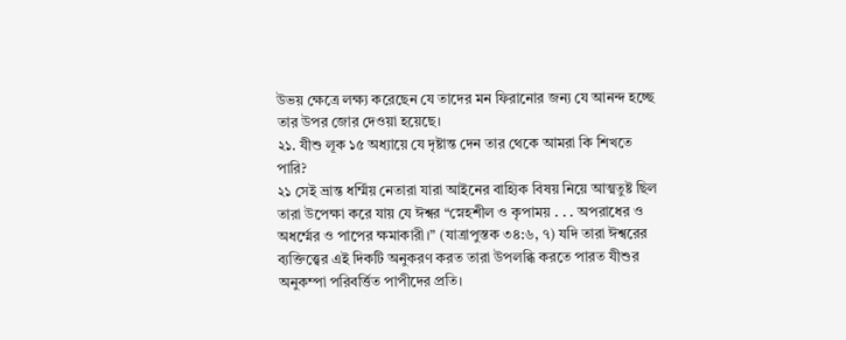উভয় ক্ষেত্রে লক্ষ্য করেছেন যে তাদের মন ফিরানোর জন্য যে আনন্দ হচ্ছে তার উপর জোর দেওয়া হয়েছে।
২১. যীশু লূক ১৫ অধ্যায়ে যে দৃষ্টান্ত দেন তার থেকে আমরা কি শিখতে পারি?
২১ সেই ভ্রান্ত ধর্ম্মিয় নেতারা যারা আইনের বাহ্যিক বিষয় নিয়ে আত্মতুষ্ট ছিল তারা উপেক্ষা করে যায় যে ঈশ্বর “স্নেহশীল ও কৃপাময় . . . অপরাধের ও অধর্ম্মের ও পাপের ক্ষমাকারী।” (যাত্রাপুস্তক ৩৪:৬, ৭) যদি তারা ঈশ্বরের ব্যক্তিত্ত্বের এই দিকটি অনুকরণ করত তারা উপলব্ধি করতে পারত যীশুর অনুকম্পা পরিবর্ত্তিত পাপীদের প্রতি।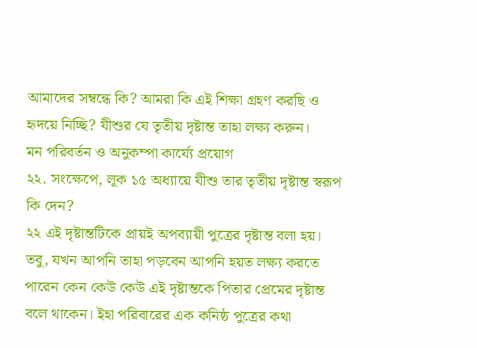আমাদের সম্বন্ধে কি? আমরা কি এই শিক্ষা গ্রহণ করছি ও হৃদয়ে নিচ্ছি? যীশুর যে তৃতীয় দৃষ্টান্ত তাহা লক্ষ্য করুন।
মন পরিবর্তন ও অনুকম্পা কার্য্যে প্রয়োগ
২২. সংক্ষেপে, লূক ১৫ অধ্যায়ে যীশু তার তৃতীয় দৃষ্টান্ত স্বরূপ কি দেন?
২২ এই দৃষ্টান্তটিকে প্রায়ই অপব্যায়ী পুত্রের দৃষ্টান্ত বলা হয়। তবু, যখন আপনি তাহা পড়বেন আপনি হয়ত লক্ষ্য করতে পারেন কেন কেউ কেউ এই দৃষ্টান্তকে পিতার প্রেমের দৃষ্টান্ত বলে থাকেন। ইহা পরিবারের এক কনিষ্ঠ পুত্রের কথা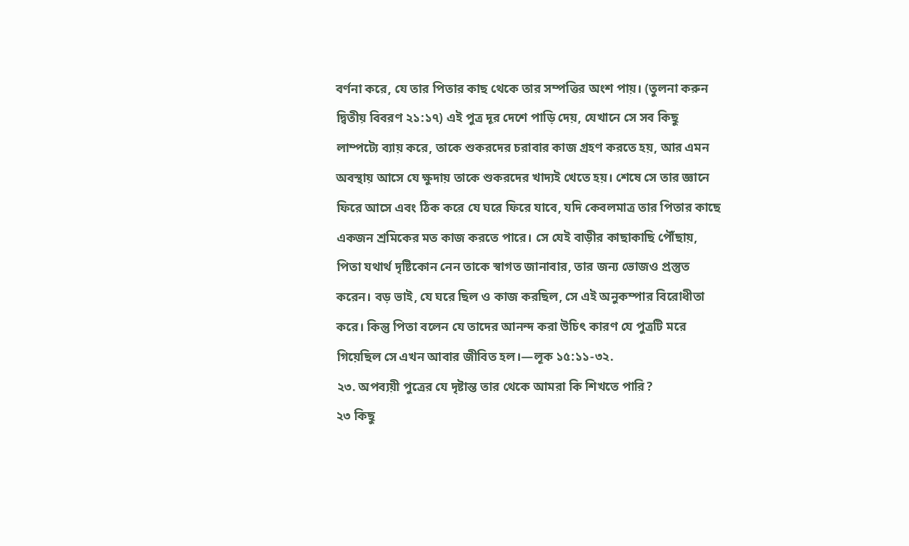বর্ণনা করে, যে তার পিতার কাছ থেকে তার সম্পত্তির অংশ পায়। (তুলনা করুন দ্বিতীয় বিবরণ ২১:১৭) এই পুত্র দূর দেশে পাড়ি দেয়, যেখানে সে সব কিছু লাম্পট্যে ব্যায় করে, তাকে শুকরদের চরাবার কাজ গ্রহণ করতে হয়, আর এমন অবস্থায় আসে যে ক্ষুদায় তাকে শুকরদের খাদ্যই খেতে হয়। শেষে সে তার জ্ঞানে ফিরে আসে এবং ঠিক করে যে ঘরে ফিরে যাবে, যদি কেবলমাত্র তার পিতার কাছে একজন শ্রমিকের মত কাজ করতে পারে। সে যেই বাড়ীর কাছাকাছি পৌঁছায়, পিতা যথার্থ দৃষ্টিকোন নেন তাকে স্বাগত জানাবার, তার জন্য ভোজও প্রস্তুত করেন। বড় ভাই, যে ঘরে ছিল ও কাজ করছিল, সে এই অনুকম্পার বিরোধীতা করে। কিন্তু পিতা বলেন যে তাদের আনন্দ করা উচিৎ কারণ যে পুত্রটি মরে গিয়েছিল সে এখন আবার জীবিত হল।—লূক ১৫:১১-৩২.
২৩. অপব্যয়ী পুত্রের যে দৃষ্টান্ত তার থেকে আমরা কি শিখতে পারি?
২৩ কিছু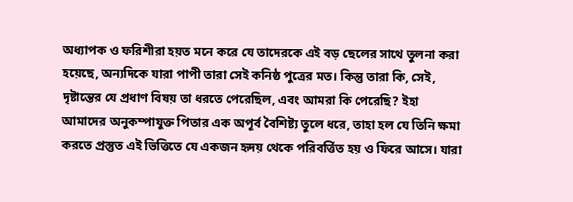অধ্যাপক ও ফরিশীরা হয়ত মনে করে যে তাদেরকে এই বড় ছেলের সাথে তুলনা করা হয়েছে, অন্যদিকে যারা পাপী তারা সেই কনিষ্ঠ পুত্রের মত। কিন্তু তারা কি, সেই, দৃষ্টান্তের যে প্রধাণ বিষয় তা ধরতে পেরেছিল, এবং আমরা কি পেরেছি? ইহা আমাদের অনুকম্পাযুক্ত পিতার এক অপূর্ব বৈশিষ্ট্য তুলে ধরে, তাহা হল যে তিনি ক্ষমা করতে প্রস্তুত এই ভিত্তিতে যে একজন হৃদয় থেকে পরিবর্ত্তিত হয় ও ফিরে আসে। যারা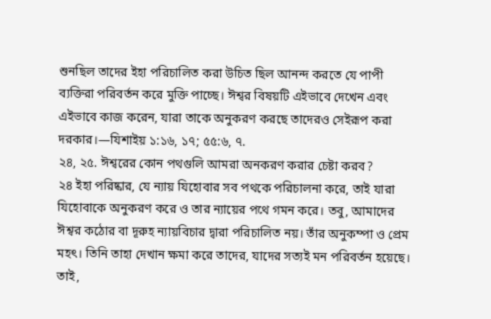শুনছিল তাদের ইহা পরিচালিত করা উচিত ছিল আনন্দ করতে যে পাপী ব্যক্তিরা পরিবর্তন করে মুক্তি পাচ্ছে। ঈশ্বর বিষয়টি এইভাবে দেখেন এবং এইভাবে কাজ করেন, যারা তাকে অনুকরণ করছে তাদেরও সেইরূপ করা দরকার।—যিশাইয় ১:১৬, ১৭; ৫৫:৬, ৭.
২৪, ২৫. ঈশ্বরের কোন পথগুলি আমরা অনকরণ করার চেষ্টা করব?
২৪ ইহা পরিষ্কার, যে ন্যায় যিহোবার সব পথকে পরিচালনা করে, তাই যারা যিহোবাকে অনুকরণ করে ও তার ন্যায়ের পথে গমন করে। তবু, আমাদের ঈশ্বর কঠোর বা দূরুহ ন্যায়বিচার দ্বারা পরিচালিত নয়। তাঁর অনুকম্পা ও প্রেম মহৎ। তিনি তাহা দেখান ক্ষমা করে তাদের, যাদের সত্যই মন পরিবর্তন হয়েছে। তাই,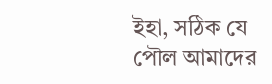ইহা, সঠিক যে পৌল আমাদের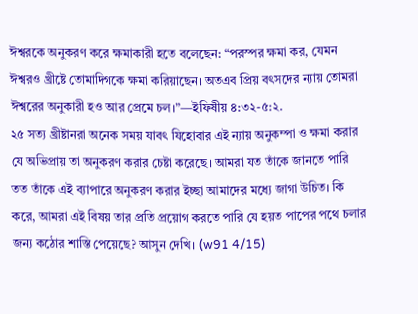ঈশ্বরকে অনুকরণ করে ক্ষমাকারী হতে বলেছেন: “পরস্পর ক্ষমা কর, যেমন ঈশ্বরও খ্রীষ্টে তোমাদিগকে ক্ষমা করিয়াছেন। অতএব প্রিয় বৎসদের ন্যায় তোমরা ঈশ্বরের অনুকারী হও আর প্রেমে চল।”—ইফিষীয় ৪:৩২-৫:২.
২৫ সত্য খ্রীষ্টানরা অনেক সময় যাবৎ যিহোবার এই ন্যায় অনুকম্পা ও ক্ষমা করার যে অভিপ্রায় তা অনুকরণ করার চেষ্টা করেছে। আমরা যত তাঁকে জানতে পারি তত তাঁকে এই ব্যাপারে অনুকরণ করার ইচ্ছা আমাদের মধ্যে জাগা উচিত। কি করে, আমরা এই বিষয় তার প্রতি প্রয়োগ করতে পারি যে হয়ত পাপের পথে চলার জন্য কঠোর শাস্তি পেয়েছে? আসুন দেখি। (w91 4/15)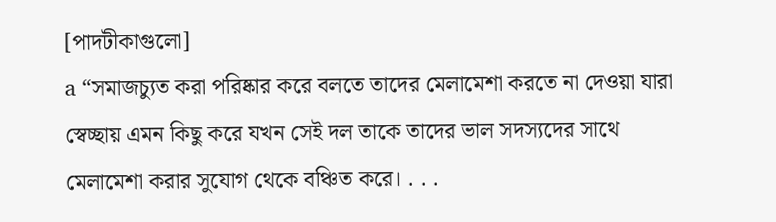[পাদটীকাগুলো]
a “সমাজচ্যুত করা পরিষ্কার করে বলতে তাদের মেলামেশা করতে না দেওয়া যারা স্বেচ্ছায় এমন কিছু করে যখন সেই দল তাকে তাদের ভাল সদস্যদের সাথে মেলামেশা করার সুযোগ থেকে বঞ্চিত করে। . . .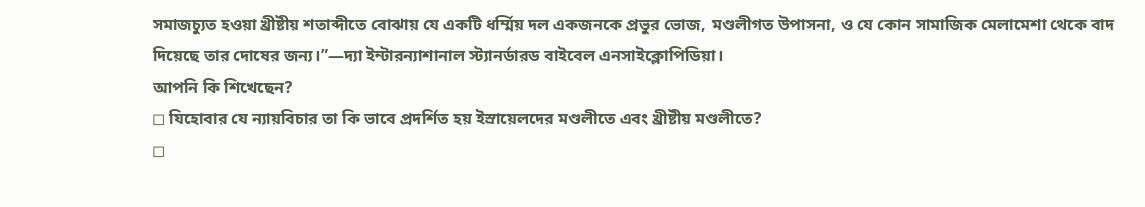সমাজচ্যুত হওয়া খ্রীষ্টীয় শতাব্দীতে বোঝায় যে একটি ধর্ম্মিয় দল একজনকে প্রভুর ভোজ, মণ্ডলীগত উপাসনা, ও যে কোন সামাজিক মেলামেশা থেকে বাদ দিয়েছে তার দোষের জন্য।”—দ্যা ইন্টারন্যাশানাল স্ট্যানর্ডারড বাইবেল এনসাইক্লোপিডিয়া।
আপনি কি শিখেছেন?
◻ যিহোবার যে ন্যায়বিচার তা কি ভাবে প্রদর্শিত হয় ইস্রায়েলদের মণ্ডলীতে এবং খ্রীষ্টীয় মণ্ডলীতে?
◻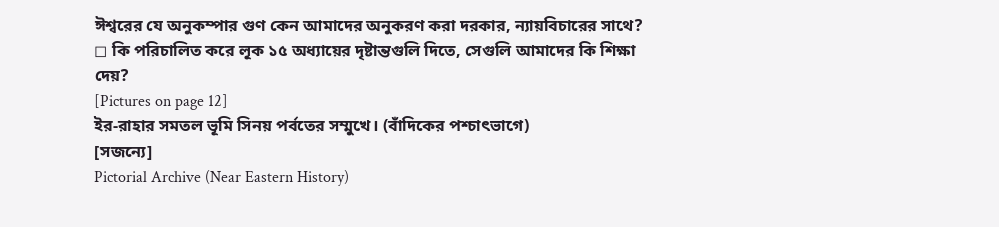ঈশ্বরের যে অনুকম্পার গুণ কেন আমাদের অনুকরণ করা দরকার, ন্যায়বিচারের সাথে?
◻ কি পরিচালিত করে লূক ১৫ অধ্যায়ের দৃষ্টান্তগুলি দিতে, সেগুলি আমাদের কি শিক্ষা দেয়?
[Pictures on page 12]
ইর-রাহার সমতল ভূমি সিনয় পর্বতের সম্মুখে। (বাঁদিকের পশ্চাৎভাগে)
[সজন্যে]
Pictorial Archive (Near Eastern History)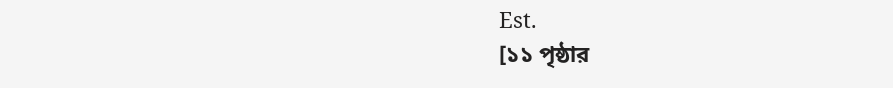Est.
[১১ পৃষ্ঠার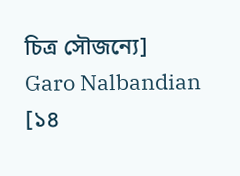চিত্র সৌজন্যে]
Garo Nalbandian
[১৪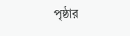পৃষ্ঠার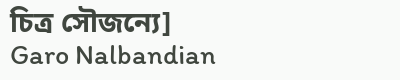চিত্র সৌজন্যে]
Garo Nalbandian